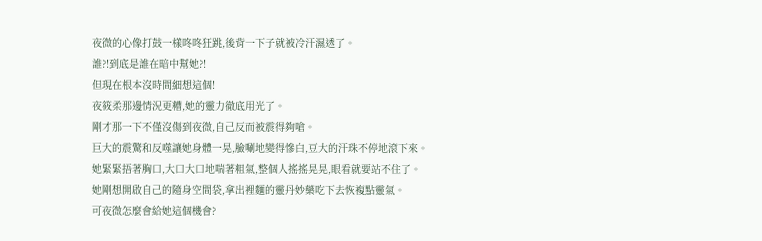夜微的心像打鼓一樣咚咚狂跳,後背一下子就被冷汗濕透了。
誰?!到底是誰在暗中幫她?!
但現在根本沒時間細想這個!
夜筱柔那邊情況更糟,她的靈力徹底用光了。
剛才那一下不僅沒傷到夜微,自己反而被震得夠嗆。
巨大的震驚和反噬讓她身體一晃,臉唰地變得慘白,豆大的汗珠不停地滾下來。
她緊緊捂著胸口,大口大口地喘著粗氣,整個人搖搖晃晃,眼看就要站不住了。
她剛想開啟自己的隨身空間袋,拿出裡麵的靈丹妙藥吃下去恢複點靈氣。
可夜微怎麼會給她這個機會?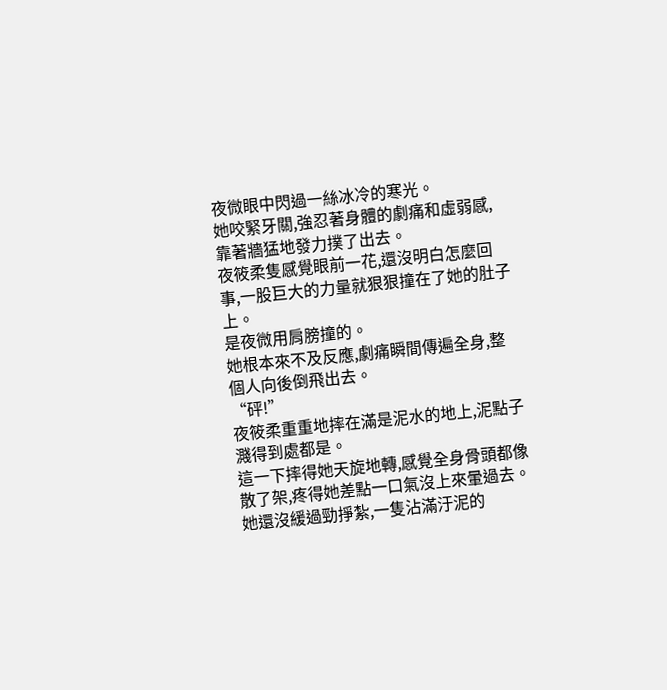夜微眼中閃過一絲冰冷的寒光。
她咬緊牙關,強忍著身體的劇痛和虛弱感,靠著牆猛地發力撲了出去。
夜筱柔隻感覺眼前一花,還沒明白怎麼回事,一股巨大的力量就狠狠撞在了她的肚子上。
是夜微用肩膀撞的。
她根本來不及反應,劇痛瞬間傳遍全身,整個人向後倒飛出去。
“砰!”
夜筱柔重重地摔在滿是泥水的地上,泥點子濺得到處都是。
這一下摔得她天旋地轉,感覺全身骨頭都像散了架,疼得她差點一口氣沒上來暈過去。
她還沒緩過勁掙紮,一隻沾滿汙泥的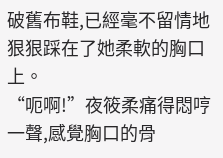破舊布鞋,已經毫不留情地狠狠踩在了她柔軟的胸口上。
“呃啊!”夜筱柔痛得悶哼一聲,感覺胸口的骨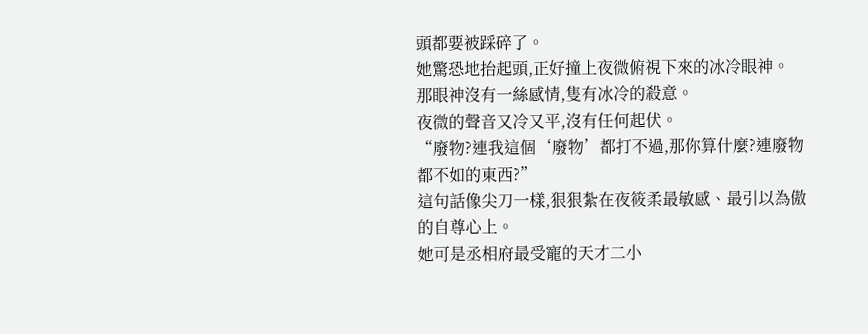頭都要被踩碎了。
她驚恐地抬起頭,正好撞上夜微俯視下來的冰冷眼神。
那眼神沒有一絲感情,隻有冰冷的殺意。
夜微的聲音又冷又平,沒有任何起伏。
“廢物?連我這個‘廢物’都打不過,那你算什麼?連廢物都不如的東西?”
這句話像尖刀一樣,狠狠紮在夜筱柔最敏感、最引以為傲的自尊心上。
她可是丞相府最受寵的天才二小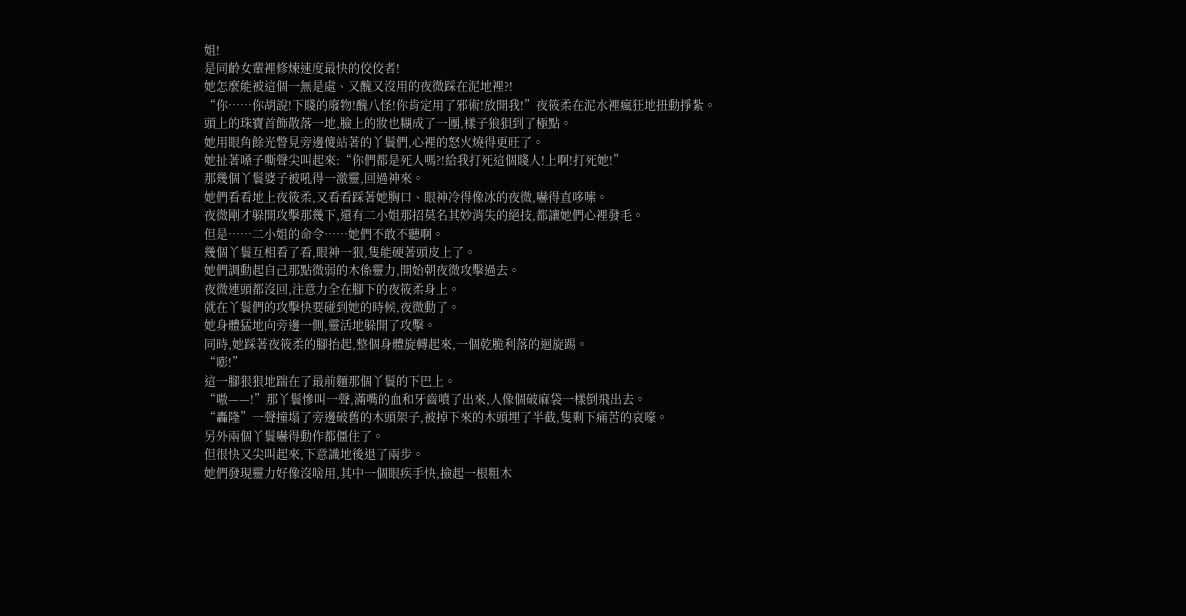姐!
是同齡女輩裡修煉速度最快的佼佼者!
她怎麼能被這個一無是處、又醜又沒用的夜微踩在泥地裡?!
“你……你胡說!下賤的廢物!醜八怪!你肯定用了邪術!放開我!”夜筱柔在泥水裡瘋狂地扭動掙紮。
頭上的珠寶首飾散落一地,臉上的妝也糊成了一團,樣子狼狽到了極點。
她用眼角餘光瞥見旁邊傻站著的丫鬟們,心裡的怒火燒得更旺了。
她扯著嗓子嘶聲尖叫起來:“你們都是死人嗎?!給我打死這個賤人!上啊!打死她!”
那幾個丫鬟婆子被吼得一激靈,回過神來。
她們看看地上夜筱柔,又看看踩著她胸口、眼神冷得像冰的夜微,嚇得直哆嗦。
夜微剛才躲開攻擊那幾下,還有二小姐那招莫名其妙消失的絕技,都讓她們心裡發毛。
但是……二小姐的命令……她們不敢不聽啊。
幾個丫鬟互相看了看,眼神一狠,隻能硬著頭皮上了。
她們調動起自己那點微弱的木係靈力,開始朝夜微攻擊過去。
夜微連頭都沒回,注意力全在腳下的夜筱柔身上。
就在丫鬟們的攻擊快要碰到她的時候,夜微動了。
她身體猛地向旁邊一側,靈活地躲開了攻擊。
同時,她踩著夜筱柔的腳抬起,整個身體旋轉起來,一個乾脆利落的迴旋踢。
“嘭!”
這一腳狠狠地踹在了最前麵那個丫鬟的下巴上。
“嗷——!”那丫鬟慘叫一聲,滿嘴的血和牙齒噴了出來,人像個破麻袋一樣倒飛出去。
“轟隆”一聲撞塌了旁邊破舊的木頭架子,被掉下來的木頭埋了半截,隻剩下痛苦的哀嚎。
另外兩個丫鬟嚇得動作都僵住了。
但很快又尖叫起來,下意識地後退了兩步。
她們發現靈力好像沒啥用,其中一個眼疾手快,撿起一根粗木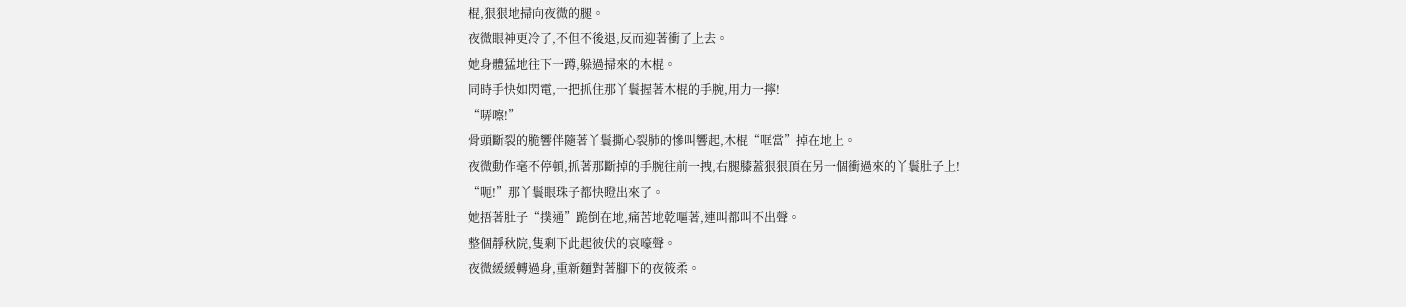棍,狠狠地掃向夜微的腿。
夜微眼神更冷了,不但不後退,反而迎著衝了上去。
她身體猛地往下一蹲,躲過掃來的木棍。
同時手快如閃電,一把抓住那丫鬟握著木棍的手腕,用力一擰!
“哢嚓!”
骨頭斷裂的脆響伴隨著丫鬟撕心裂肺的慘叫響起,木棍“哐當”掉在地上。
夜微動作毫不停頓,抓著那斷掉的手腕往前一拽,右腿膝蓋狠狠頂在另一個衝過來的丫鬟肚子上!
“呃!”那丫鬟眼珠子都快瞪出來了。
她捂著肚子“撲通”跪倒在地,痛苦地乾嘔著,連叫都叫不出聲。
整個靜秋院,隻剩下此起彼伏的哀嚎聲。
夜微緩緩轉過身,重新麵對著腳下的夜筱柔。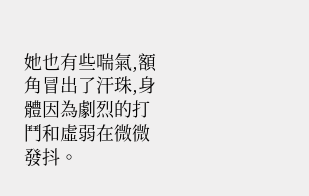她也有些喘氣,額角冒出了汗珠,身體因為劇烈的打鬥和虛弱在微微發抖。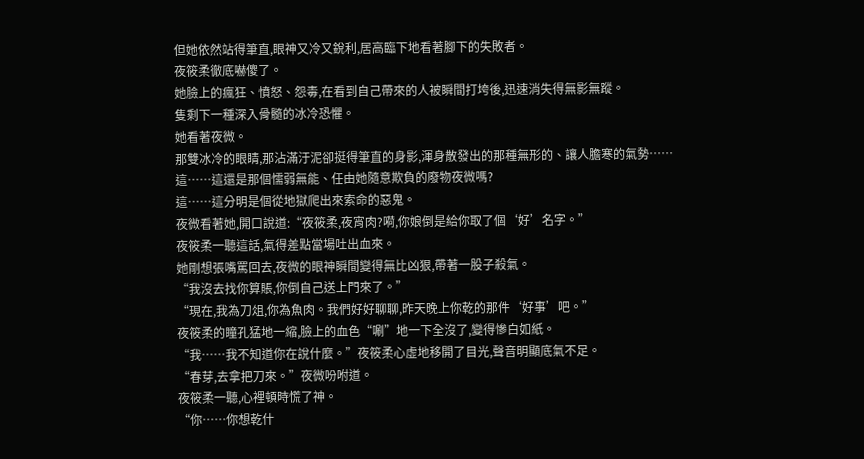但她依然站得筆直,眼神又冷又銳利,居高臨下地看著腳下的失敗者。
夜筱柔徹底嚇傻了。
她臉上的瘋狂、憤怒、怨毒,在看到自己帶來的人被瞬間打垮後,迅速消失得無影無蹤。
隻剩下一種深入骨髓的冰冷恐懼。
她看著夜微。
那雙冰冷的眼睛,那沾滿汙泥卻挺得筆直的身影,渾身散發出的那種無形的、讓人膽寒的氣勢……
這……這還是那個懦弱無能、任由她隨意欺負的廢物夜微嗎?
這……這分明是個從地獄爬出來索命的惡鬼。
夜微看著她,開口說道:“夜筱柔,夜宵肉?嗬,你娘倒是給你取了個‘好’名字。”
夜筱柔一聽這話,氣得差點當場吐出血來。
她剛想張嘴罵回去,夜微的眼神瞬間變得無比凶狠,帶著一股子殺氣。
“我沒去找你算賬,你倒自己送上門來了。”
“現在,我為刀俎,你為魚肉。我們好好聊聊,昨天晚上你乾的那件‘好事’吧。”
夜筱柔的瞳孔猛地一縮,臉上的血色“唰”地一下全沒了,變得慘白如紙。
“我……我不知道你在說什麼。”夜筱柔心虛地移開了目光,聲音明顯底氣不足。
“春芽,去拿把刀來。”夜微吩咐道。
夜筱柔一聽,心裡頓時慌了神。
“你……你想乾什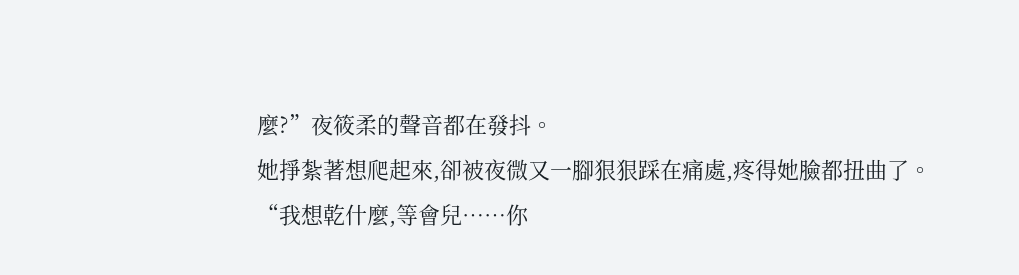麼?”夜筱柔的聲音都在發抖。
她掙紮著想爬起來,卻被夜微又一腳狠狠踩在痛處,疼得她臉都扭曲了。
“我想乾什麼,等會兒……你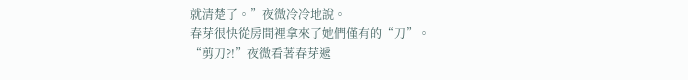就清楚了。”夜微冷冷地說。
春芽很快從房間裡拿來了她們僅有的“刀”。
“剪刀?!”夜微看著春芽遞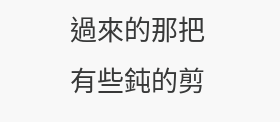過來的那把有些鈍的剪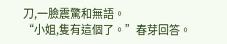刀,一臉震驚和無語。
“小姐,隻有這個了。”春芽回答。